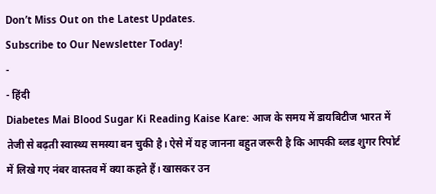Don’t Miss Out on the Latest Updates.
Subscribe to Our Newsletter Today!
-
- हिंदी
Diabetes Mai Blood Sugar Ki Reading Kaise Kare: आज के समय में डायबिटीज भारत में तेजी से बढ़ती स्वास्थ्य समस्या बन चुकी है। ऐसे में यह जानना बहुत जरूरी है कि आपकी ब्लड शुगर रिपोर्ट में लिखे गए नंबर वास्तव में क्या कहते हैं। खासकर उन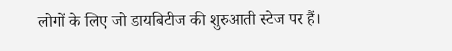लोगों के लिए जो डायबिटीज की शुरुआती स्टेज पर हैं।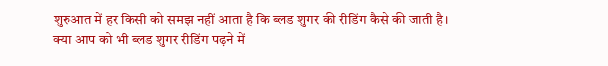शुरुआत में हर किसी को समझ नहीं आता है कि ब्लड शुगर की रीडिंग कैसे की जाती है।
क्या आप को भी ब्लड शुगर रीडिंग पढ़ने में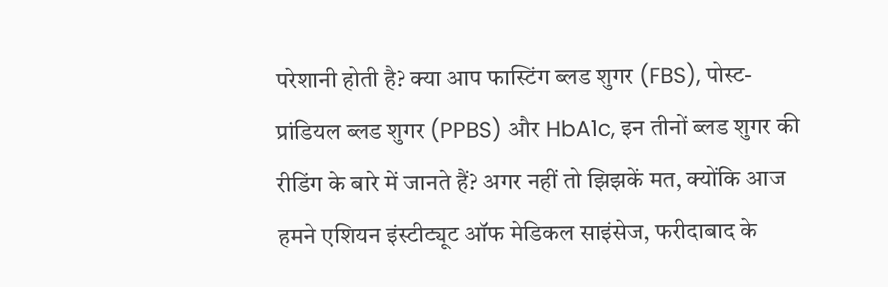परेशानी होती है? क्या आप फास्टिंग ब्लड शुगर (FBS), पोस्ट-प्रांडियल ब्लड शुगर (PPBS) और HbA1c, इन तीनों ब्लड शुगर की रीडिंग के बारे में जानते हैं? अगर नहीं तो झिझकें मत, क्योंकि आज हमने एशियन इंस्टीट्यूट ऑफ मेडिकल साइंसेज, फरीदाबाद के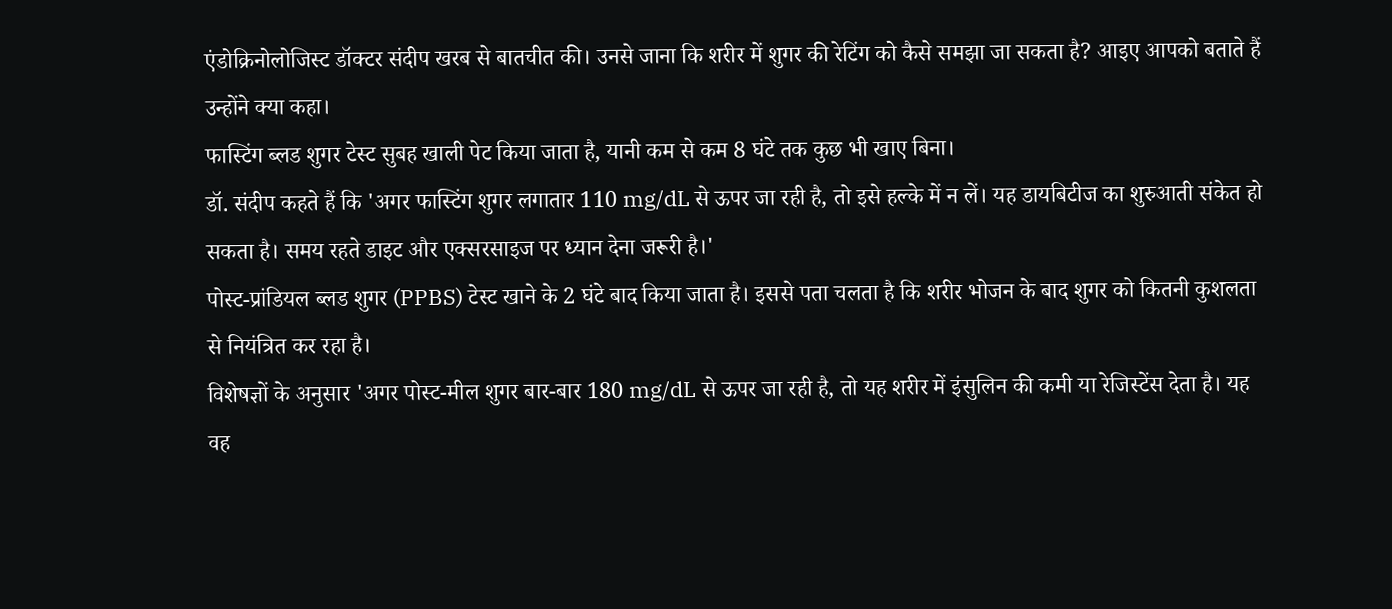एंडोक्रिनोलोजिस्ट डॉक्टर संदीप खरब से बातचीत की। उनसे जाना कि शरीर में शुगर की रेटिंग को कैसे समझा जा सकता है? आइए आपको बताते हैं उन्होंने क्या कहा।
फास्टिंग ब्लड शुगर टेस्ट सुबह खाली पेट किया जाता है, यानी कम से कम 8 घंटे तक कुछ भी खाए बिना।
डॉ. संदीप कहते हैं कि 'अगर फास्टिंग शुगर लगातार 110 mg/dL से ऊपर जा रही है, तो इसे हल्के में न लें। यह डायबिटीज का शुरुआती संकेत हो सकता है। समय रहते डाइट और एक्सरसाइज पर ध्यान देना जरूरी है।'
पोस्ट-प्रांडियल ब्लड शुगर (PPBS) टेस्ट खाने के 2 घंटे बाद किया जाता है। इससे पता चलता है कि शरीर भोजन के बाद शुगर को कितनी कुशलता से नियंत्रित कर रहा है।
विशेषज्ञों के अनुसार 'अगर पोस्ट-मील शुगर बार-बार 180 mg/dL से ऊपर जा रही है, तो यह शरीर में इंसुलिन की कमी या रेजिस्टेंस देता है। यह वह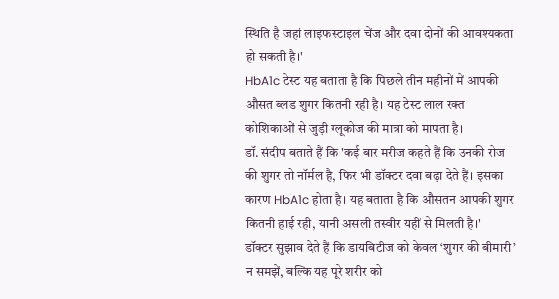स्थिति है जहां लाइफस्टाइल चेंज और दवा दोनों की आवश्यकता हो सकती है।'
HbA1c टेस्ट यह बताता है कि पिछले तीन महीनों में आपकी औसत ब्लड शुगर कितनी रही है। यह टेस्ट लाल रक्त कोशिकाओं से जुड़ी ग्लूकोज की मात्रा को मापता है।
डॉ. संदीप बताते हैं कि 'कई बार मरीज कहते हैं कि उनकी रोज की शुगर तो नॉर्मल है, फिर भी डॉक्टर दवा बढ़ा देते हैं। इसका कारण HbA1c होता है। यह बताता है कि औसतन आपकी शुगर कितनी हाई रही, यानी असली तस्वीर यहीं से मिलती है।'
डॉक्टर सुझाव देते हैं कि डायबिटीज को केवल ‘शुगर की बीमारी’ न समझें, बल्कि यह पूरे शरीर को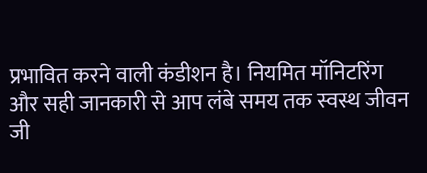प्रभावित करने वाली कंडीशन है। नियमित मॉनिटरिंग और सही जानकारी से आप लंबे समय तक स्वस्थ जीवन जी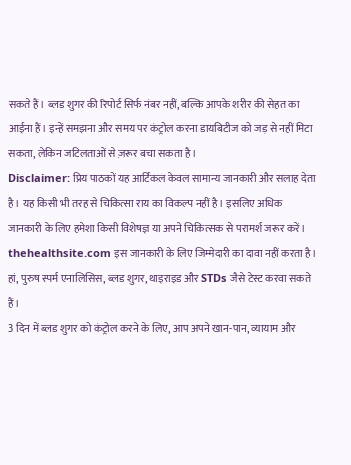सकते हैं। ब्लड शुगर की रिपोर्ट सिर्फ नंबर नहीं, बल्कि आपके शरीर की सेहत का आईना हैं। इन्हें समझना और समय पर कंट्रोल करना डायबिटीज को जड़ से नहीं मिटा सकता, लेकिन जटिलताओं से ज़रूर बचा सकता है।
Disclaimer: प्रिय पाठकों यह आर्टिकल केवल सामान्य जानकारी और सलाह देता है। यह किसी भी तरह से चिकित्सा राय का विकल्प नहीं है। इसलिए अधिक जानकारी के लिए हमेशा किसी विशेषज्ञ या अपने चिकित्सक से परामर्श जरूर करें। thehealthsite.com इस जानकारी के लिए जिम्मेदारी का दावा नहीं करता है।
हां, पुरुष स्पर्म एनालिसिस, ब्लड शुगर, थाइराइड और STDs जैसे टेस्ट करवा सकते हैं।
3 दिन में ब्लड शुगर को कंट्रोल करने के लिए, आप अपने खान-पान, व्यायाम और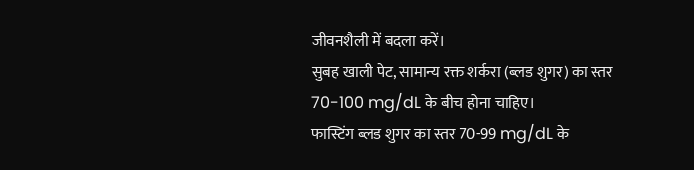जीवनशैली में बदला करें।
सुबह खाली पेट, सामान्य रक्त शर्करा (ब्लड शुगर) का स्तर 70-100 mg/dL के बीच होना चाहिए।
फास्टिंग ब्लड शुगर का स्तर 70-99 mg/dL के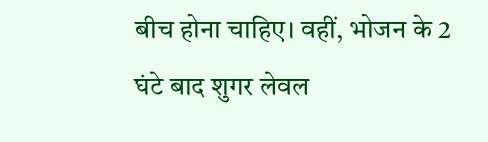बीच होना चाहिए। वहीं, भोजन के 2 घंटे बाद शुगर लेवल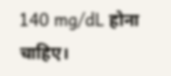140 mg/dL होना चाहिए।